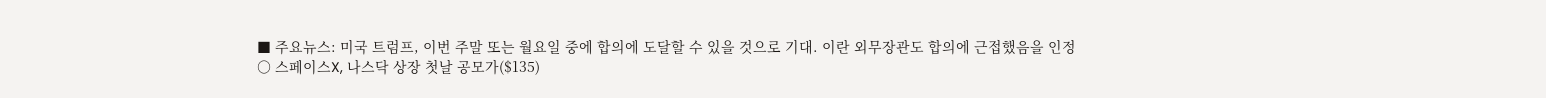■ 주요뉴스: 미국 트럼프, 이번 주말 또는 월요일 중에 합의에 도달할 수 있을 것으로 기대. 이란 외무장관도 합의에 근접했음을 인정
○ 스페이스X, 나스닥 상장 첫날 공모가($135)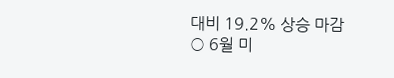대비 19.2% 상승 마감
○ 6월 미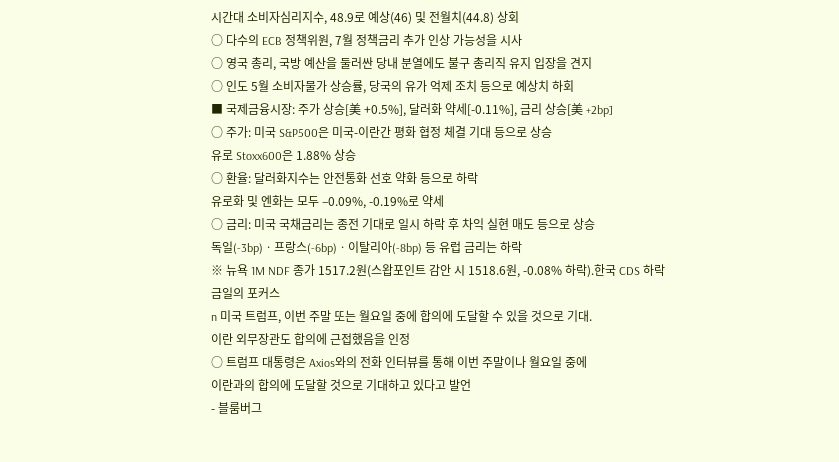시간대 소비자심리지수, 48.9로 예상(46) 및 전월치(44.8) 상회
○ 다수의 ECB 정책위원, 7월 정책금리 추가 인상 가능성을 시사
○ 영국 총리, 국방 예산을 둘러싼 당내 분열에도 불구 총리직 유지 입장을 견지
○ 인도 5월 소비자물가 상승률, 당국의 유가 억제 조치 등으로 예상치 하회
■ 국제금융시장: 주가 상승[美 +0.5%], 달러화 약세[-0.11%], 금리 상승[美 +2bp]
○ 주가: 미국 S&P500은 미국-이란간 평화 협정 체결 기대 등으로 상승
유로 Stoxx600은 1.88% 상승
○ 환율: 달러화지수는 안전통화 선호 약화 등으로 하락
유로화 및 엔화는 모두 –0.09%, -0.19%로 약세
○ 금리: 미국 국채금리는 종전 기대로 일시 하락 후 차익 실현 매도 등으로 상승
독일(-3bp)ㆍ프랑스(-6bp)ㆍ이탈리아(-8bp) 등 유럽 금리는 하락
※ 뉴욕 1M NDF 종가 1517.2원(스왑포인트 감안 시 1518.6원, -0.08% 하락).한국 CDS 하락
금일의 포커스
n 미국 트럼프, 이번 주말 또는 월요일 중에 합의에 도달할 수 있을 것으로 기대.
이란 외무장관도 합의에 근접했음을 인정
○ 트럼프 대통령은 Axios와의 전화 인터뷰를 통해 이번 주말이나 월요일 중에
이란과의 합의에 도달할 것으로 기대하고 있다고 발언
- 블룸버그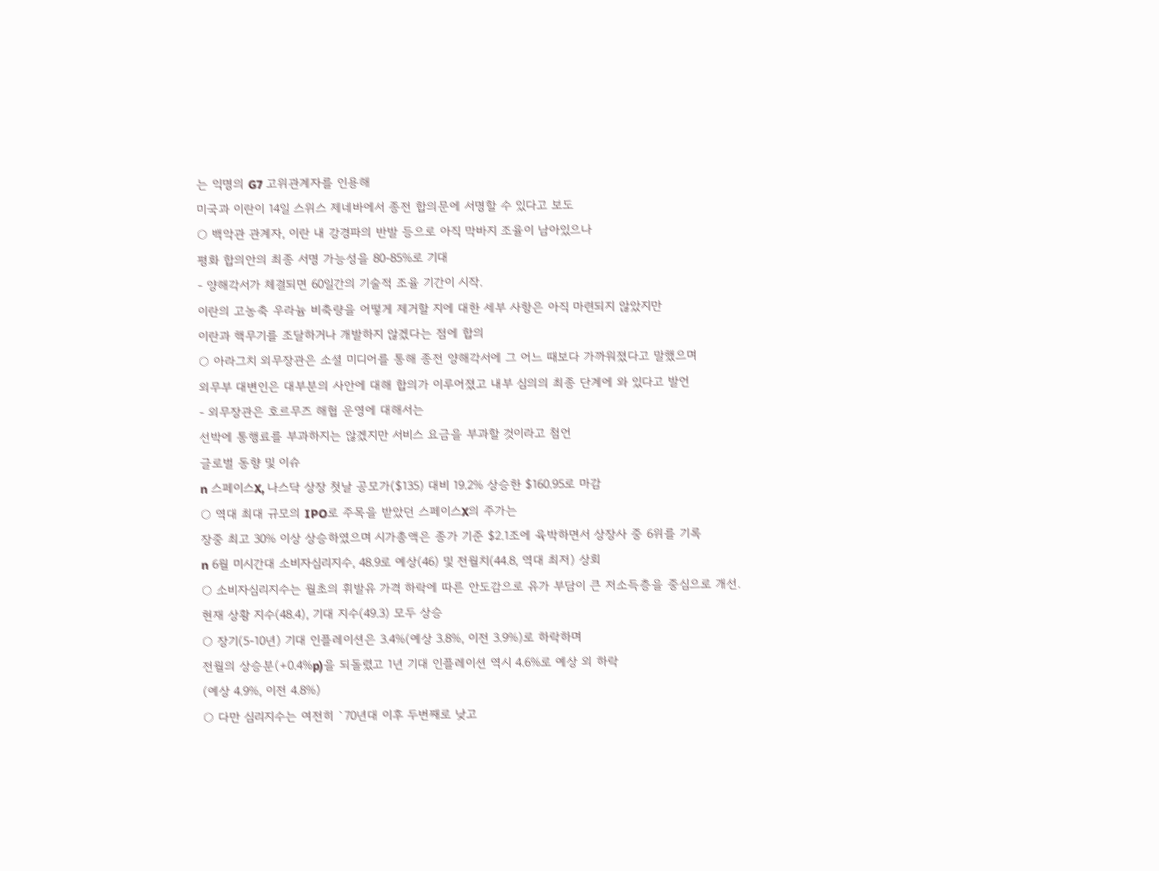는 익명의 G7 고위관계자를 인용해
미국과 이란이 14일 스위스 제네바에서 종전 합의문에 서명할 수 있다고 보도
○ 백악관 관계자, 이란 내 강경파의 반발 등으로 아직 막바지 조율이 남아있으나
평화 합의안의 최종 서명 가능성을 80-85%로 기대
- 양해각서가 체결되면 60일간의 기술적 조율 기간이 시작.
이란의 고농축 우라늄 비축량을 어떻게 제거할 지에 대한 세부 사항은 아직 마련되지 않았지만
이란과 핵무기를 조달하거나 개발하지 않겠다는 점에 합의
○ 아라그치 외무장관은 소셜 미디어를 통해 종전 양해각서에 그 어느 때보다 가까워졌다고 말했으며
외무부 대변인은 대부분의 사안에 대해 합의가 이루어졌고 내부 심의의 최종 단계에 와 있다고 발언
- 외무장관은 호르무즈 해협 운영에 대해서는
선박에 통행료를 부과하지는 않겠지만 서비스 요금을 부과할 것이라고 첨언
글로벌 동향 및 이슈
n 스페이스X, 나스닥 상장 첫날 공모가($135) 대비 19.2% 상승한 $160.95로 마감
○ 역대 최대 규모의 IPO로 주목을 받았던 스페이스X의 주가는
장중 최고 30% 이상 상승하였으며 시가총액은 종가 기준 $2.1조에 육박하면서 상장사 중 6위를 기록
n 6월 미시간대 소비자심리지수, 48.9로 예상(46) 및 전월치(44.8, 역대 최저) 상회
○ 소비자심리지수는 월초의 휘발유 가격 하락에 따른 안도감으로 유가 부담이 큰 저소득층을 중심으로 개선.
현재 상황 지수(48.4), 기대 지수(49.3) 모두 상승
○ 장기(5-10년) 기대 인플레이션은 3.4%(예상 3.8%, 이전 3.9%)로 하락하며
전월의 상승분(+0.4%p)을 되돌렸고 1년 기대 인플레이션 역시 4.6%로 예상 외 하락
(예상 4.9%, 이전 4.8%)
○ 다만 심리지수는 여전히 `70년대 이후 두번째로 낮고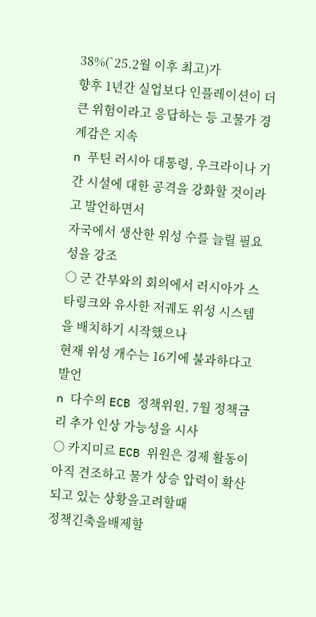38%(`25.2월 이후 최고)가
향후 1년간 실업보다 인플레이션이 더 큰 위험이라고 응답하는 등 고물가 경계감은 지속
n 푸틴 러시아 대통령, 우크라이나 기간 시설에 대한 공격을 강화할 것이라고 발언하면서
자국에서 생산한 위성 수를 늘릴 필요성을 강조
○ 군 간부와의 회의에서 러시아가 스타링크와 유사한 저궤도 위성 시스템을 배치하기 시작했으나
현재 위성 개수는 16기에 불과하다고 발언
n 다수의 ECB 정책위원, 7월 정책금리 추가 인상 가능성을 시사
○ 카지미르 ECB 위원은 경제 활동이 아직 견조하고 물가 상승 압력이 확산되고 있는 상황을고려할때
정책긴축을배제할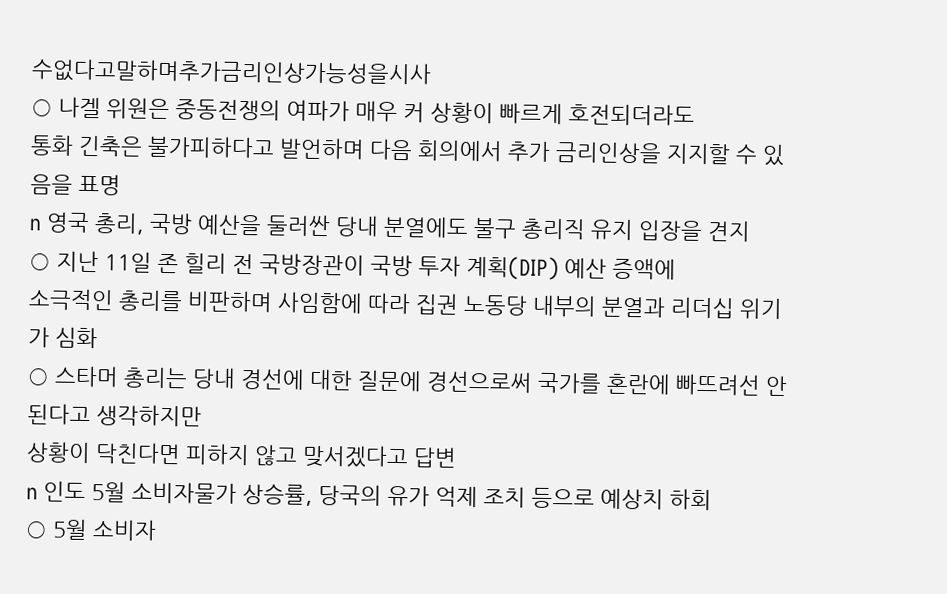수없다고말하며추가금리인상가능성을시사
○ 나겔 위원은 중동전쟁의 여파가 매우 커 상황이 빠르게 호전되더라도
통화 긴축은 불가피하다고 발언하며 다음 회의에서 추가 금리인상을 지지할 수 있음을 표명
n 영국 총리, 국방 예산을 둘러싼 당내 분열에도 불구 총리직 유지 입장을 견지
○ 지난 11일 존 힐리 전 국방장관이 국방 투자 계획(DIP) 예산 증액에
소극적인 총리를 비판하며 사임함에 따라 집권 노동당 내부의 분열과 리더십 위기가 심화
○ 스타머 총리는 당내 경선에 대한 질문에 경선으로써 국가를 혼란에 빠뜨려선 안 된다고 생각하지만
상황이 닥친다면 피하지 않고 맞서겠다고 답변
n 인도 5월 소비자물가 상승률, 당국의 유가 억제 조치 등으로 예상치 하회
○ 5월 소비자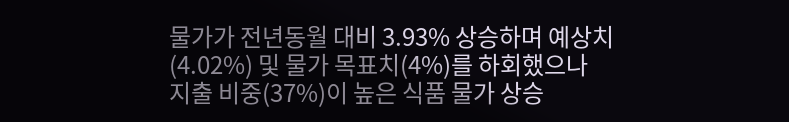물가가 전년동월 대비 3.93% 상승하며 예상치(4.02%) 및 물가 목표치(4%)를 하회했으나
지출 비중(37%)이 높은 식품 물가 상승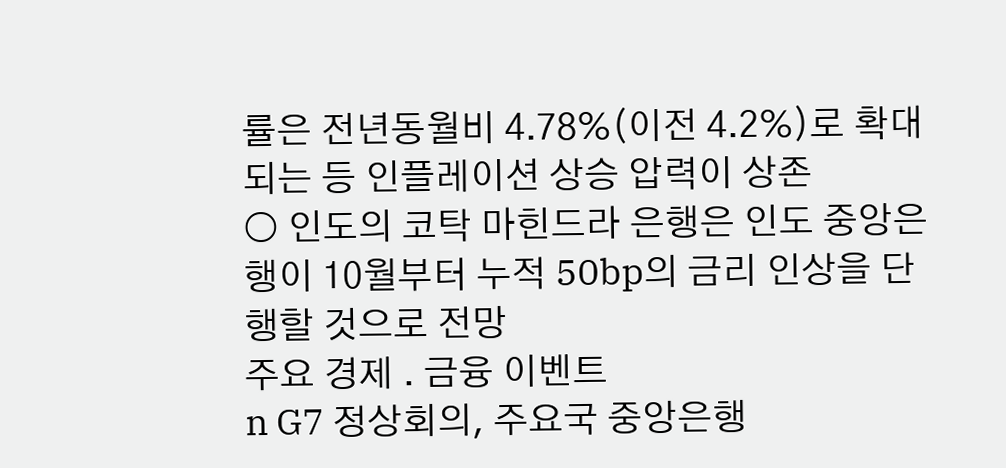률은 전년동월비 4.78%(이전 4.2%)로 확대되는 등 인플레이션 상승 압력이 상존
○ 인도의 코탁 마힌드라 은행은 인도 중앙은행이 10월부터 누적 50bp의 금리 인상을 단행할 것으로 전망
주요 경제 ․ 금융 이벤트
n G7 정상회의, 주요국 중앙은행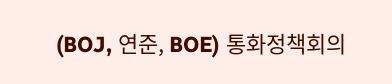(BOJ, 연준, BOE) 통화정책회의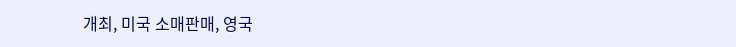개최, 미국 소매판매, 영국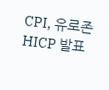CPI, 유로존 HICP 발표